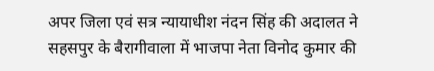अपर जिला एवं सत्र न्यायाधीश नंदन सिंह की अदालत ने सहसपुर के बैरागीवाला में भाजपा नेता विनोद कुमार की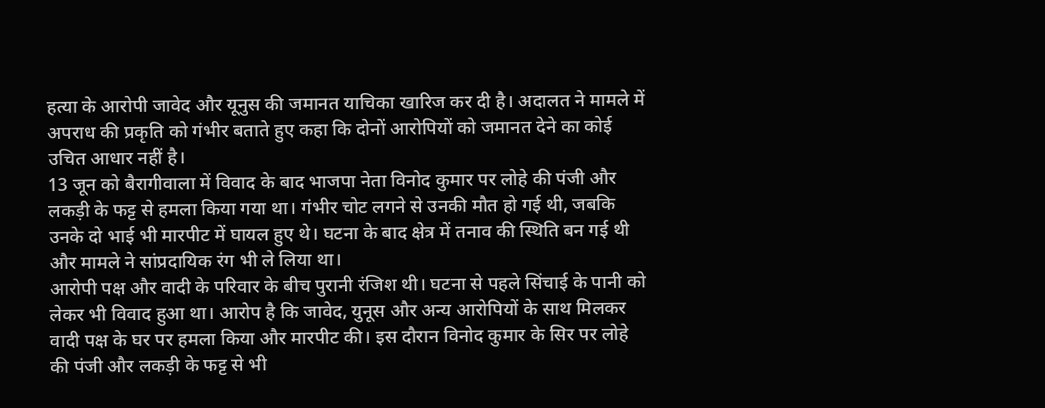हत्या के आरोपी जावेद और यूनुस की जमानत याचिका खारिज कर दी है। अदालत ने मामले में अपराध की प्रकृति को गंभीर बताते हुए कहा कि दोनों आरोपियों को जमानत देने का कोई उचित आधार नहीं है।
13 जून को बैरागीवाला में विवाद के बाद भाजपा नेता विनोद कुमार पर लोहे की पंजी और लकड़ी के फट्ट से हमला किया गया था। गंभीर चोट लगने से उनकी मौत हो गई थी, जबकि उनके दो भाई भी मारपीट में घायल हुए थे। घटना के बाद क्षेत्र में तनाव की स्थिति बन गई थी और मामले ने सांप्रदायिक रंग भी ले लिया था।
आरोपी पक्ष और वादी के परिवार के बीच पुरानी रंजिश थी। घटना से पहले सिंचाई के पानी को लेकर भी विवाद हुआ था। आरोप है कि जावेद, युनूस और अन्य आरोपियों के साथ मिलकर वादी पक्ष के घर पर हमला किया और मारपीट की। इस दौरान विनोद कुमार के सिर पर लोहे की पंजी और लकड़ी के फट्ट से भी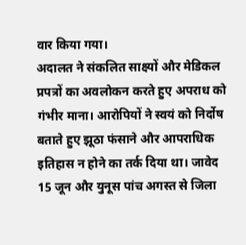वार किया गया।
अदालत ने संकलित साक्ष्यों और मेडिकल प्रपत्रों का अवलोकन करते हुए अपराध को गंभीर माना। आरोपियों ने स्वयं को निर्दोष बताते हुए झूठा फंसाने और आपराधिक इतिहास न होने का तर्क दिया था। जावेद 15 जून और युनूस पांच अगस्त से जिला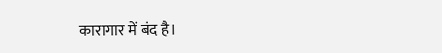कारागार में बंद है।